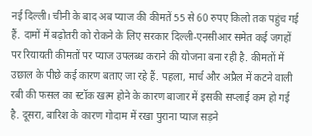नई दिल्ली। चीनी के बाद अब प्याज की कीमतें 55 से 60 रुपए किलो तक पहुंच गई हैं. दामों में बढ़ोतरी को रोकने के लिए सरकार दिल्ली-एनसीआर समेत कई जगहों पर रियायती कीमतों पर प्याज उपलब्ध कराने की योजना बना रही है. कीमतों में उछाल के पीछे कई कारण बताए जा रहे हैं. पहला, मार्च और अप्रैल में कटने वाली रबी की फसल का स्टॉक खत्म होने के कारण बाजार में इसकी सप्लाई कम हो गई है. दूसरा, बारिश के कारण गोदाम में रखा पुराना प्याज सड़ने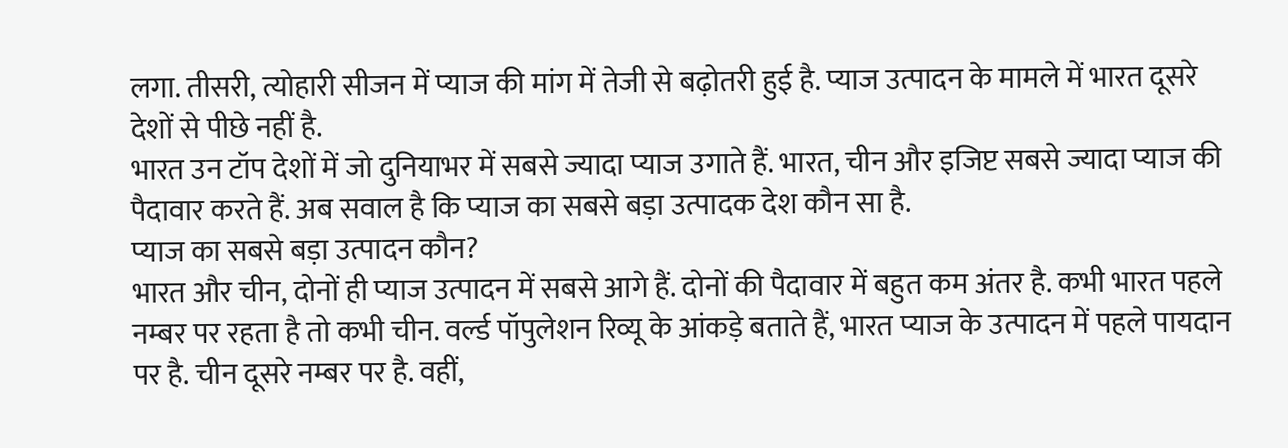लगा. तीसरी, त्योहारी सीजन में प्याज की मांग में तेजी से बढ़ोतरी हुई है. प्याज उत्पादन के मामले में भारत दूसरे देशों से पीछे नहीं है.
भारत उन टॉप देशों में जो दुनियाभर में सबसे ज्यादा प्याज उगाते हैं. भारत, चीन और इजिप्ट सबसे ज्यादा प्याज की पैदावार करते हैं. अब सवाल है कि प्याज का सबसे बड़ा उत्पादक देश कौन सा है.
प्याज का सबसे बड़ा उत्पादन कौन?
भारत और चीन, दोनों ही प्याज उत्पादन में सबसे आगे हैं. दोनों की पैदावार में बहुत कम अंतर है. कभी भारत पहले नम्बर पर रहता है तो कभी चीन. वर्ल्ड पॉपुलेशन रिव्यू के आंकड़े बताते हैं, भारत प्याज के उत्पादन में पहले पायदान पर है. चीन दूसरे नम्बर पर है. वहीं,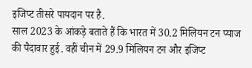इजिप्ट तीसरे पायदान पर है.
साल 2023 के आंकड़े बताते हैं कि भारत में 30.2 मिलियन टन प्याज की पैदावार हुई. वहीं चीन में 29.9 मिलियन टन और इजिप्ट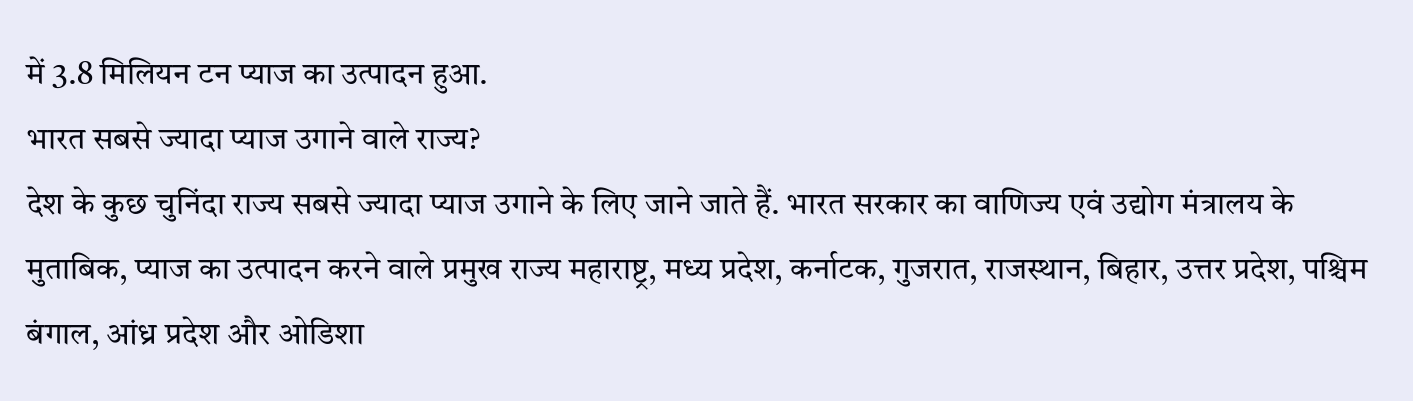में 3.8 मिलियन टन प्याज का उत्पादन हुआ.
भारत सबसे ज्यादा प्याज उगाने वाले राज्य?
देश के कुछ चुनिंदा राज्य सबसे ज्यादा प्याज उगाने के लिए जाने जाते हैं. भारत सरकार का वाणिज्य एवं उद्योग मंत्रालय के मुताबिक, प्याज का उत्पादन करने वाले प्रमुख राज्य महाराष्ट्र, मध्य प्रदेश, कर्नाटक, गुजरात, राजस्थान, बिहार, उत्तर प्रदेश, पश्चिम बंगाल, आंध्र प्रदेश और ओडिशा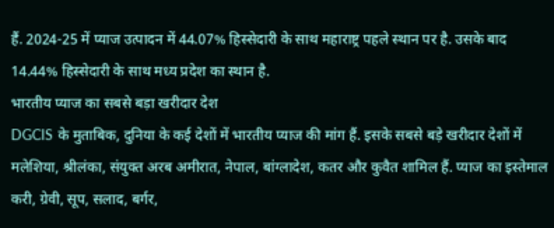हैं. 2024-25 में प्याज उत्पादन में 44.07% हिस्सेदारी के साथ महाराष्ट्र पहले स्थान पर है. उसके बाद 14.44% हिस्सेदारी के साथ मध्य प्रदेश का स्थान है.
भारतीय प्याज का सबसे बड़ा खरीदार देश
DGCIS के मुताबिक, दुनिया के कई देशों में भारतीय प्याज की मांग हैं. इसके सबसे बड़े खरीदार देशों में मलेशिया, श्रीलंका, संयुक्त अरब अमीरात, नेपाल, बांग्लादेश, कतर और कुवैत शामिल हैं. प्याज का इस्तेमाल करी, ग्रेवी, सूप, सलाद, बर्गर,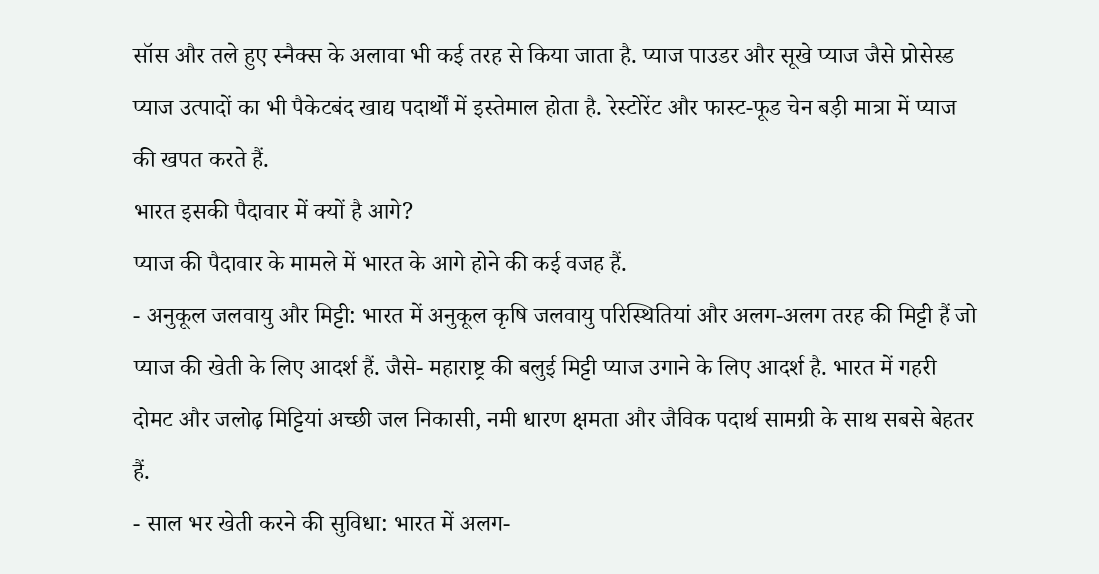सॉस और तले हुए स्नैक्स के अलावा भी कई तरह से किया जाता है. प्याज पाउडर और सूखे प्याज जैसे प्रोसेस्ड प्याज उत्पादों का भी पैकेटबंद खाद्य पदार्थों में इस्तेमाल होता है. रेस्टोरेंट और फास्ट-फूड चेन बड़ी मात्रा में प्याज की खपत करते हैं.
भारत इसकी पैदावार में क्यों है आगे?
प्याज की पैदावार के मामले में भारत के आगे होने की कई वजह हैं.
- अनुकूल जलवायु और मिट्टी: भारत में अनुकूल कृषि जलवायु परिस्थितियां और अलग-अलग तरह की मिट्टी हैं जो प्याज की खेती के लिए आदर्श हैं. जैसे- महाराष्ट्र की बलुई मिट्टी प्याज उगाने के लिए आदर्श है. भारत में गहरी दोमट और जलोढ़ मिट्टियां अच्छी जल निकासी, नमी धारण क्षमता और जैविक पदार्थ सामग्री के साथ सबसे बेहतर हैं.
- साल भर खेती करने की सुविधा: भारत में अलग-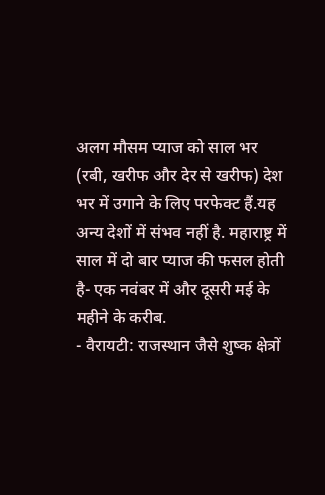अलग मौसम प्याज को साल भर (रबी, खरीफ और देर से खरीफ) देश भर में उगाने के लिए परफेक्ट हैं.यह अन्य देशों में संभव नहीं है. महाराष्ट्र में साल में दो बार प्याज की फसल होती है- एक नवंबर में और दूसरी मई के महीने के करीब.
- वैरायटी: राजस्थान जैसे शुष्क क्षेत्रों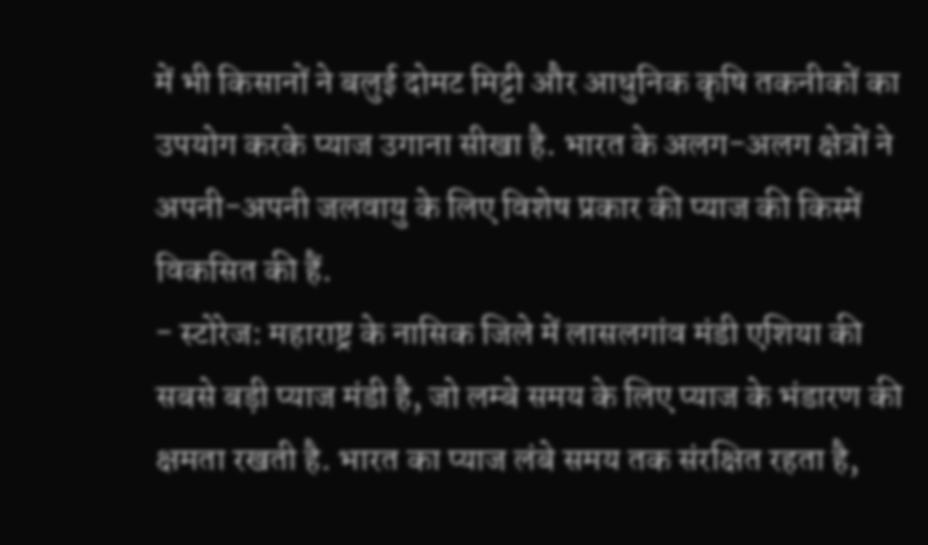में भी किसानों ने बलुई दोमट मिट्टी और आधुनिक कृषि तकनीकों का उपयोग करके प्याज उगाना सीखा है. भारत के अलग-अलग क्षेत्रों ने अपनी-अपनी जलवायु के लिए विशेष प्रकार की प्याज की किस्में विकसित की हैं.
- स्टोरेज: महाराष्ट्र के नासिक जिले में लासलगांव मंडी एशिया की सबसे बड़ी प्याज मंडी है, जो लम्बे समय के लिए प्याज के भंडारण की क्षमता रखती है. भारत का प्याज लंबे समय तक संरक्षित रहता है,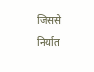जिससे निर्यात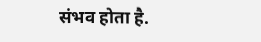संभव होता है.